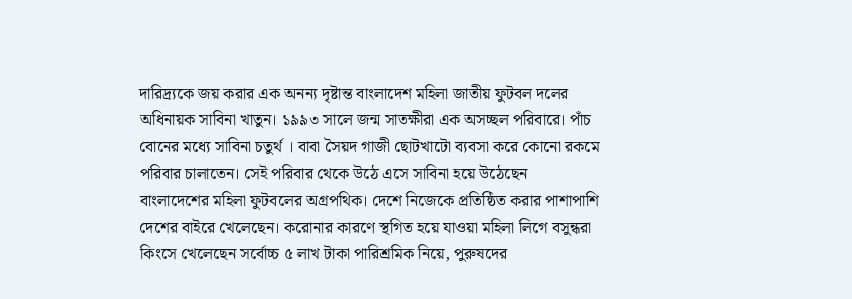দারিদ্র্যকে জয় করার এক অনন্য দৃষ্টান্ত বাংলাদেশ মহিলা জাতীয় ফুটবল দলের অধিনায়ক সাবিনা খাতুন। ১৯৯৩ সালে জন্ম সাতক্ষীরা এক অসচ্ছল পরিবারে। পাঁচ বোনের মধ্যে সাবিনা চতুর্থ । বাবা সৈয়দ গাজী ছোটখাটো ব্যবসা করে কোনো রকমে পরিবার চালাতেন। সেই পরিবার থেকে উঠে এসে সাবিনা হয়ে উঠেছেন বাংলাদেশের মহিলা ফুটবলের অগ্রপথিক। দেশে নিজেকে প্রতিষ্ঠিত করার পাশাপাশি দেশের বাইরে খেলেছেন। করোনার কারণে স্থগিত হয়ে যাওয়া মহিলা লিগে বসুন্ধরা কিংসে খেলেছেন সর্বোচ্চ ৫ লাখ টাকা পারিশ্রমিক নিয়ে, পুরুষদের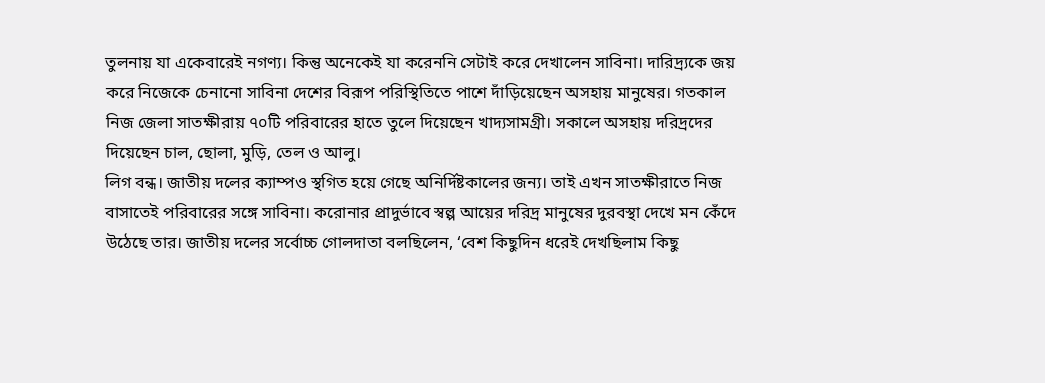তুলনায় যা একেবারেই নগণ্য। কিন্তু অনেকেই যা করেননি সেটাই করে দেখালেন সাবিনা। দারিদ্র্যকে জয় করে নিজেকে চেনানো সাবিনা দেশের বিরূপ পরিস্থিতিতে পাশে দাঁড়িয়েছেন অসহায় মানুষের। গতকাল নিজ জেলা সাতক্ষীরায় ৭০টি পরিবারের হাতে তুলে দিয়েছেন খাদ্যসামগ্রী। সকালে অসহায় দরিদ্রদের দিয়েছেন চাল, ছোলা, মুড়ি, তেল ও আলু।
লিগ বন্ধ। জাতীয় দলের ক্যাম্পও স্থগিত হয়ে গেছে অনির্দিষ্টকালের জন্য। তাই এখন সাতক্ষীরাতে নিজ বাসাতেই পরিবারের সঙ্গে সাবিনা। করোনার প্রাদুর্ভাবে স্বল্প আয়ের দরিদ্র মানুষের দুরবস্থা দেখে মন কেঁদে উঠেছে তার। জাতীয় দলের সর্বোচ্চ গোলদাতা বলছিলেন, ‘বেশ কিছুদিন ধরেই দেখছিলাম কিছু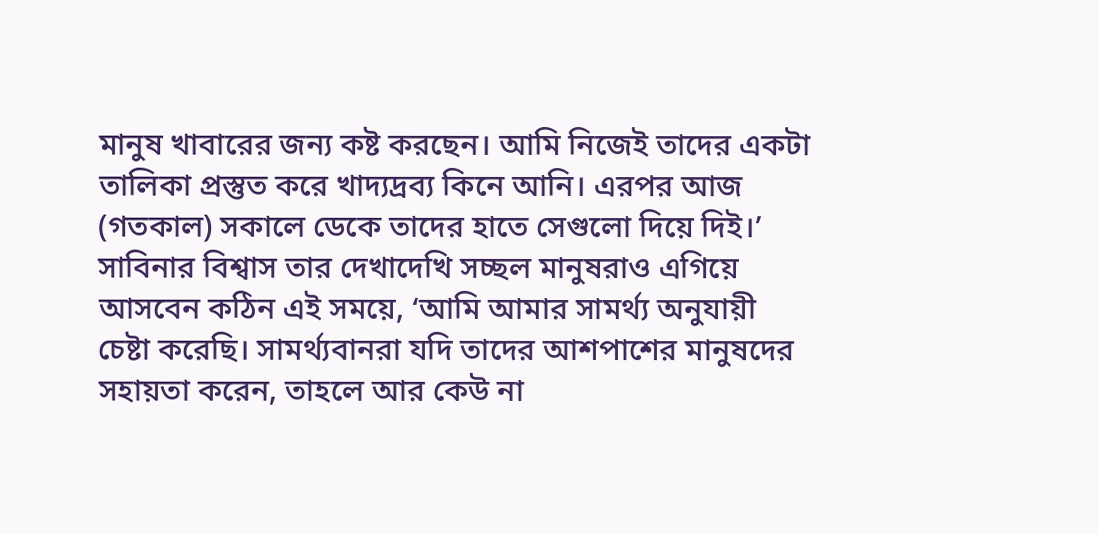মানুষ খাবারের জন্য কষ্ট করছেন। আমি নিজেই তাদের একটা তালিকা প্রস্তুত করে খাদ্যদ্রব্য কিনে আনি। এরপর আজ (গতকাল) সকালে ডেকে তাদের হাতে সেগুলো দিয়ে দিই।’ সাবিনার বিশ্বাস তার দেখাদেখি সচ্ছল মানুষরাও এগিয়ে আসবেন কঠিন এই সময়ে, ‘আমি আমার সামর্থ্য অনুযায়ী চেষ্টা করেছি। সামর্থ্যবানরা যদি তাদের আশপাশের মানুষদের সহায়তা করেন, তাহলে আর কেউ না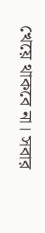খেয়ে থাকবে না। সবার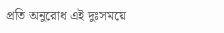প্রতি অনুরোধ এই দুঃসময়ে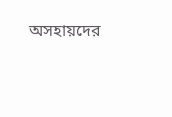অসহায়দের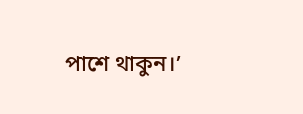পাশে থাকুন।’